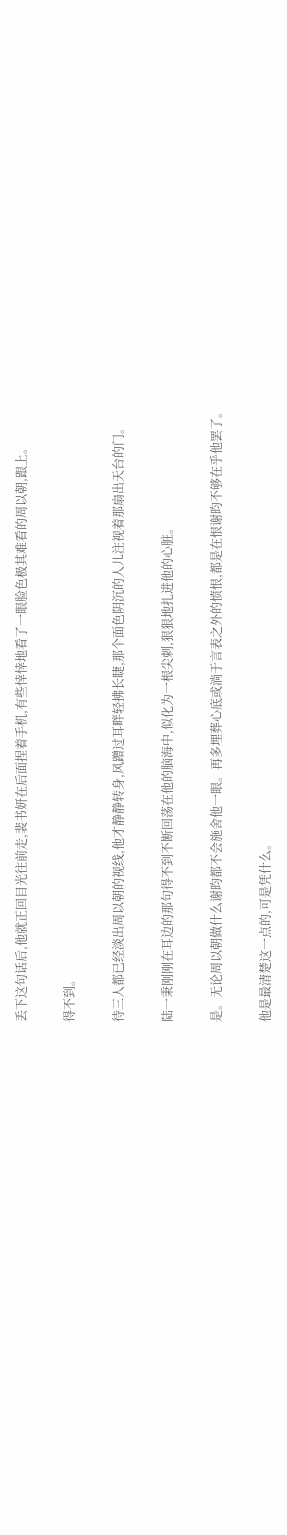丢下这句话后,他就正回目光往前走,裴书妍在后面捏着手机,有些悻悻地看了一眼脸色极其难看的周以朝,跟上。

得不到。

待三人都已经淡出周以朝的视线,他才静静转身,风蹭过耳畔轻拂长睫,那个面色阴沉的人儿注视着那扇出天台的门。

陆一秉刚刚在耳边的那句得不到不断回荡在他的脑海中,似化为一根尖刺,狠狠地扎进他的心脏。

是。无论周以朝做什么谢昀都不会施舍他一眼。再多埋葬心底或淌于言表之外的愤恨,都是在恨谢昀不够在乎他罢了。

他是最清楚这一点的,可是凭什么。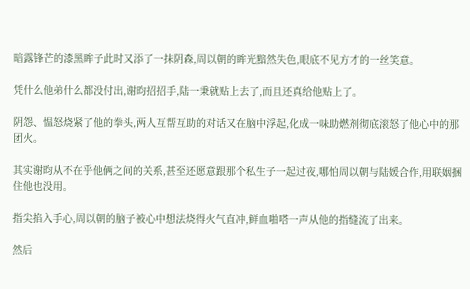暗露锋芒的漆黑眸子此时又添了一抹阴森,周以朝的眸光黯然失色,眼底不见方才的一丝笑意。

凭什么他弟什么都没付出,谢昀招招手,陆一秉就贴上去了,而且还真给他贴上了。

阴怨、愠怒烧紧了他的拳头,两人互帮互助的对话又在脑中浮起,化成一味助燃剂彻底滚怒了他心中的那团火。

其实谢昀从不在乎他俩之间的关系,甚至还愿意跟那个私生子一起过夜,哪怕周以朝与陆媛合作,用联姻捆住他也没用。

指尖掐入手心,周以朝的脑子被心中想法烧得火气直冲,鲜血啪嗒一声从他的指缝流了出来。

然后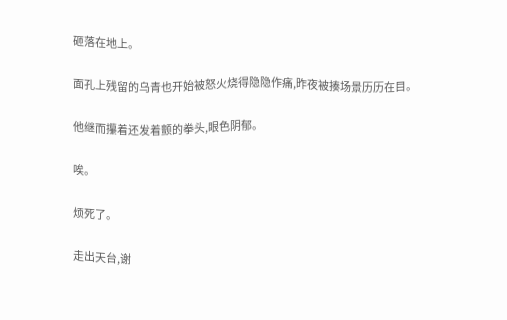砸落在地上。

面孔上残留的乌青也开始被怒火烧得隐隐作痛,昨夜被揍场景历历在目。

他继而攥着还发着颤的拳头,眼色阴郁。

唉。

烦死了。

走出天台,谢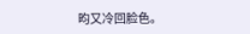昀又冷回脸色。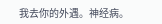我去你的外遇。神经病。